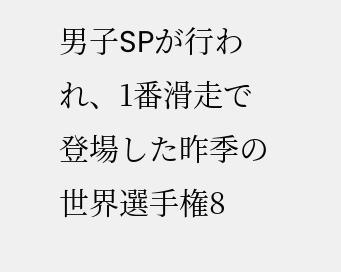男子SPが行われ、1番滑走で登場した昨季の世界選手権8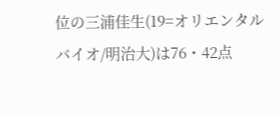位の三浦佳生(19=オリエンタルバイオ/明治大)は76・42点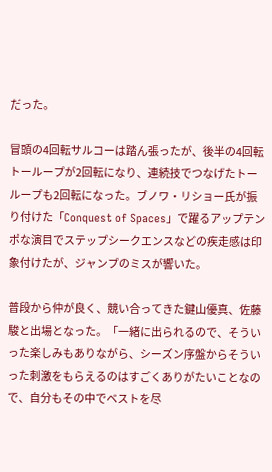だった。

冒頭の4回転サルコーは踏ん張ったが、後半の4回転トーループが2回転になり、連続技でつなげたトーループも2回転になった。ブノワ・リショー氏が振り付けた「Conquest of Spaces」で躍るアップテンポな演目でステップシークエンスなどの疾走感は印象付けたが、ジャンプのミスが響いた。

普段から仲が良く、競い合ってきた鍵山優真、佐藤駿と出場となった。「一緒に出られるので、そういった楽しみもありながら、シーズン序盤からそういった刺激をもらえるのはすごくありがたいことなので、自分もその中でベストを尽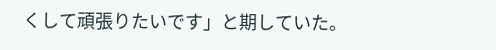くして頑張りたいです」と期していた。